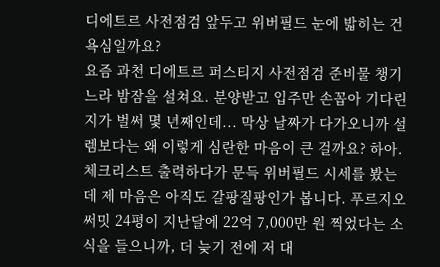디에트르 사전점검 앞두고 위버필드 눈에 밟히는 건 욕심일까요?
요즘 과천 디에트르 퍼스티지 사전점검 준비물 챙기느라 밤잠을 설쳐요. 분양받고 입주만 손꼽아 기다린 지가 벌써 몇 년째인데... 막상 날짜가 다가오니까 설렘보다는 왜 이렇게 심란한 마음이 큰 걸까요? 하아. 체크리스트 출력하다가 문득 위버필드 시세를 봤는데 제 마음은 아직도 갈팡질팡인가 봅니다. 푸르지오써밋 24평이 지난달에 22억 7,000만 원 찍었다는 소식을 들으니까, 더 늦기 전에 저 대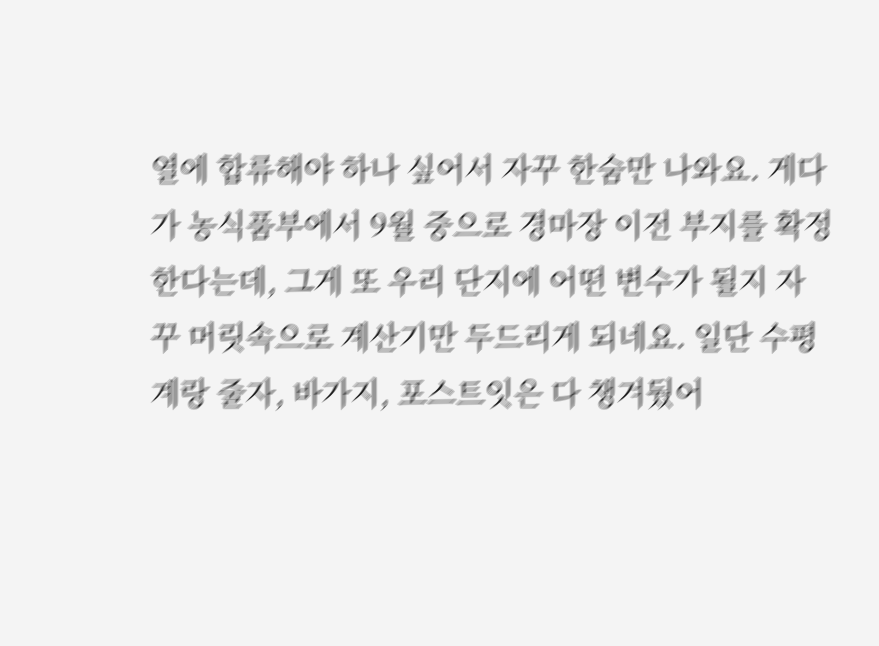열에 합류해야 하나 싶어서 자꾸 한숨만 나와요. 게다가 농식품부에서 9월 중으로 경마장 이전 부지를 확정한다는데, 그게 또 우리 단지에 어떤 변수가 될지 자꾸 머릿속으로 계산기만 두드리게 되네요. 일단 수평계랑 줄자, 바가지, 포스트잇은 다 챙겨뒀어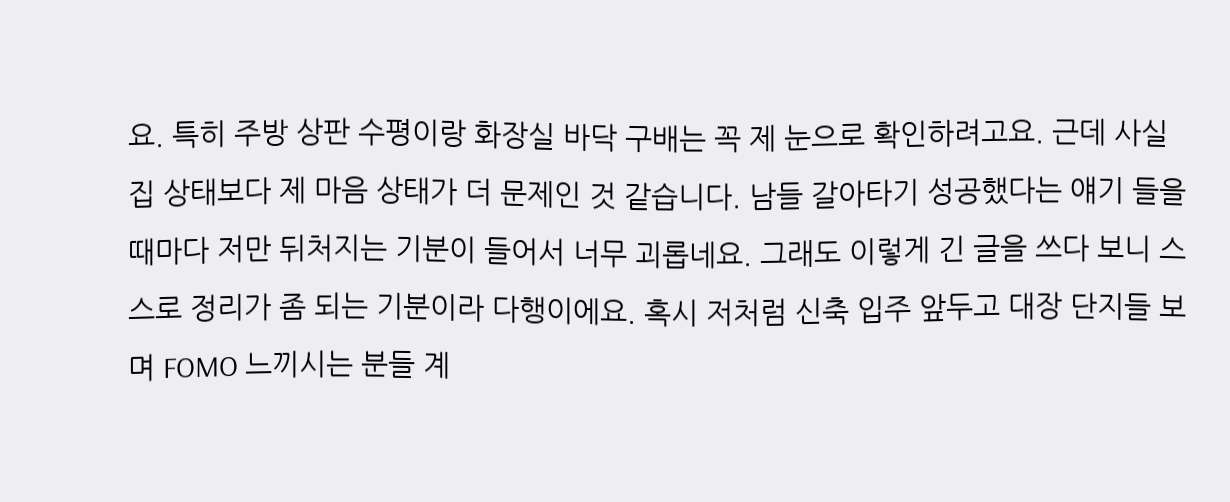요. 특히 주방 상판 수평이랑 화장실 바닥 구배는 꼭 제 눈으로 확인하려고요. 근데 사실 집 상태보다 제 마음 상태가 더 문제인 것 같습니다. 남들 갈아타기 성공했다는 얘기 들을 때마다 저만 뒤처지는 기분이 들어서 너무 괴롭네요. 그래도 이렇게 긴 글을 쓰다 보니 스스로 정리가 좀 되는 기분이라 다행이에요. 혹시 저처럼 신축 입주 앞두고 대장 단지들 보며 FOMO 느끼시는 분들 계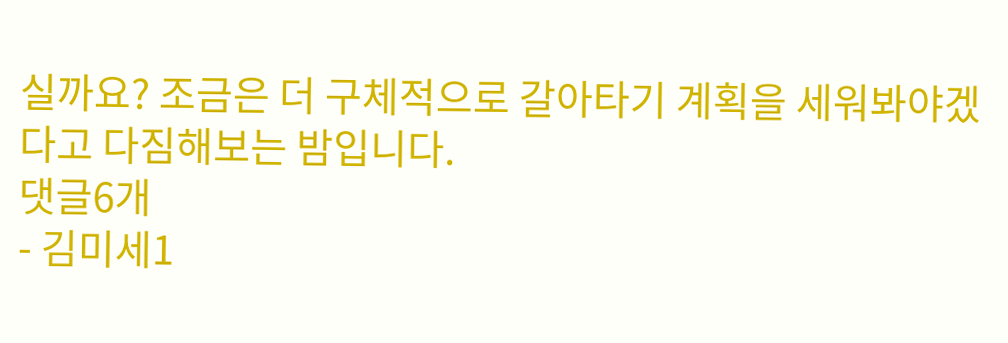실까요? 조금은 더 구체적으로 갈아타기 계획을 세워봐야겠다고 다짐해보는 밤입니다.
댓글6개
- 김미세1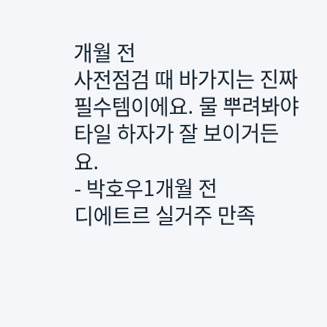개월 전
사전점검 때 바가지는 진짜 필수템이에요. 물 뿌려봐야 타일 하자가 잘 보이거든요.
- 박호우1개월 전
디에트르 실거주 만족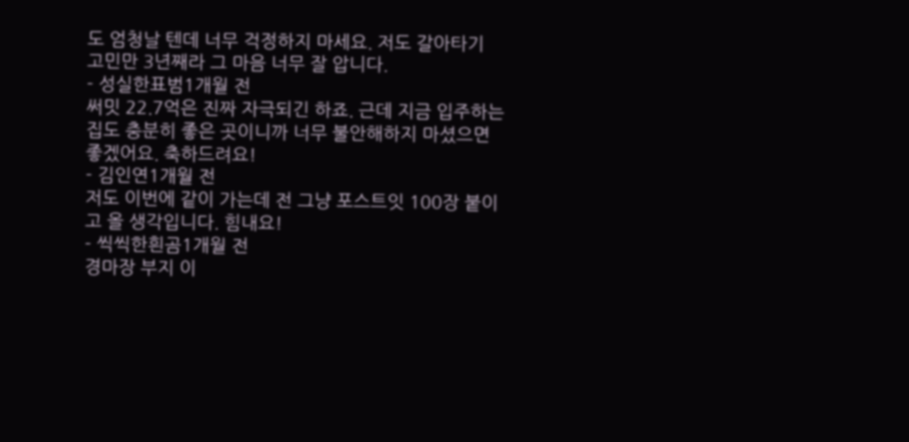도 엄청날 텐데 너무 걱정하지 마세요. 저도 갈아타기 고민만 3년째라 그 마음 너무 잘 압니다.
- 성실한표범1개월 전
써밋 22.7억은 진짜 자극되긴 하죠. 근데 지금 입주하는 집도 충분히 좋은 곳이니까 너무 불안해하지 마셨으면 좋겠어요. 축하드려요!
- 김인연1개월 전
저도 이번에 같이 가는데 전 그냥 포스트잇 100장 붙이고 올 생각입니다. 힘내요!
- 씩씩한흰곰1개월 전
경마장 부지 이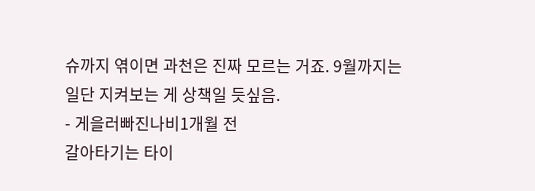슈까지 엮이면 과천은 진짜 모르는 거죠. 9월까지는 일단 지켜보는 게 상책일 듯싶음.
- 게을러빠진나비1개월 전
갈아타기는 타이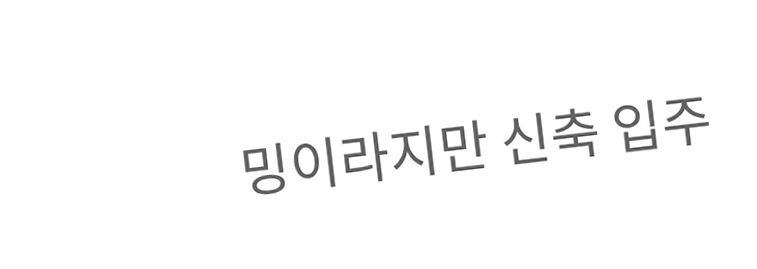밍이라지만 신축 입주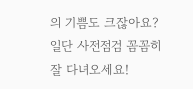의 기쁨도 크잖아요? 일단 사전점검 꼼꼼히 잘 다녀오세요!